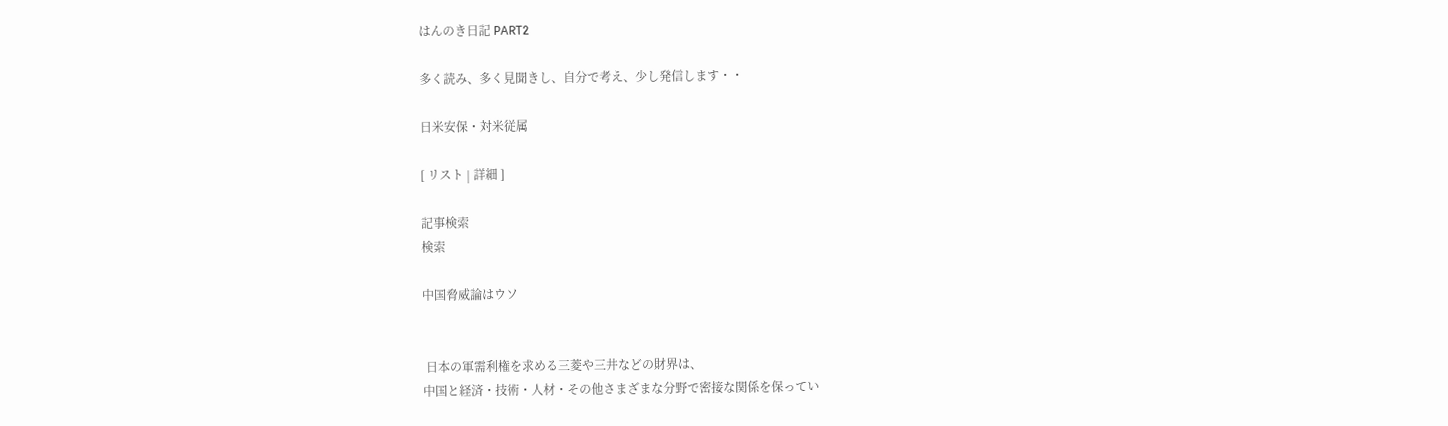はんのき日記 PART2

多く読み、多く見聞きし、自分で考え、少し発信します・・

日米安保・対米従属

[ リスト | 詳細 ]

記事検索
検索

中国脅威論はウソ


 日本の軍需利権を求める三菱や三井などの財界は、
中国と経済・技術・人材・その他さまざまな分野で密接な関係を保ってい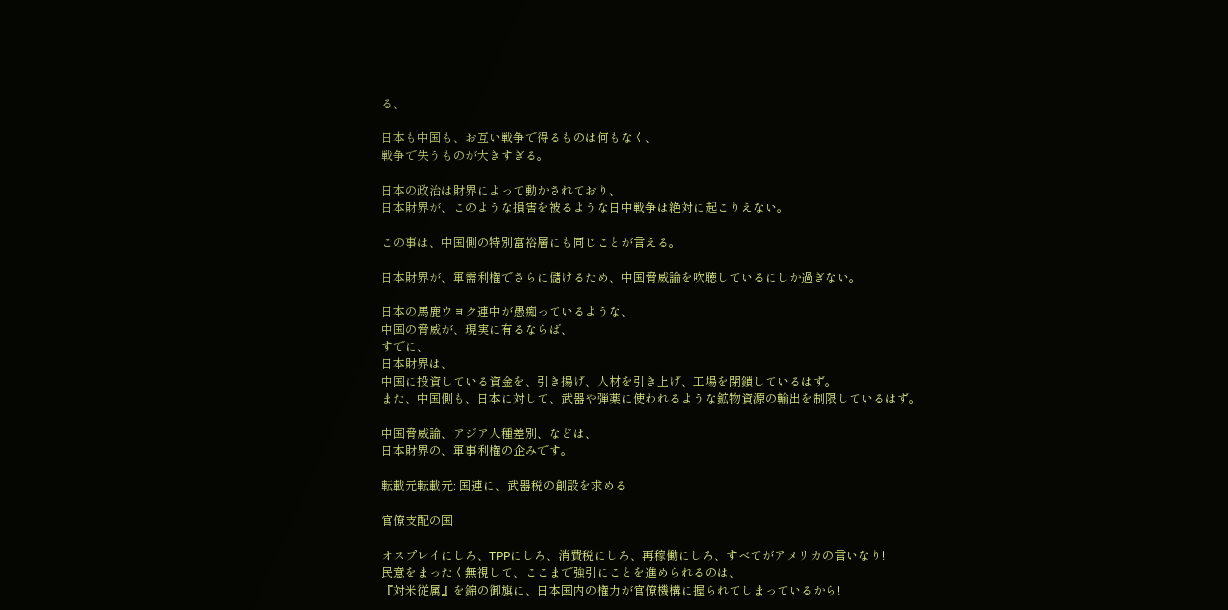る、

日本も中国も、お互い戦争で得るものは何もなく、
戦争で失うものが大きすぎる。

日本の政治は財界によって動かされており、
日本財界が、このような損害を被るような日中戦争は絶対に起こりえない。

この事は、中国側の特別富裕層にも同じことが言える。

日本財界が、軍需利権でさらに儲けるため、中国脅威論を吹聴しているにしか過ぎない。

日本の馬鹿ウヨク連中が愚痴っているような、
中国の脅威が、現実に有るならば、
すでに、
日本財界は、
中国に投資している資金を、引き揚げ、人材を引き上げ、工場を閉鎖しているはず。
また、中国側も、日本に対して、武器や弾薬に使われるような鉱物資源の輸出を制限しているはず。

中国脅威論、アジア人種差別、などは、
日本財界の、軍事利権の企みです。

転載元転載元: 国連に、武器税の創設を求める

官僚支配の国

オスプレイにしろ、TPPにしろ、消費税にしろ、再稼働にしろ、すべてがアメリカの言いなり!
民意をまったく無視して、ここまで強引にことを進められるのは、
『対米従属』を錦の御旗に、日本国内の権力が官僚機構に握られてしまっているから!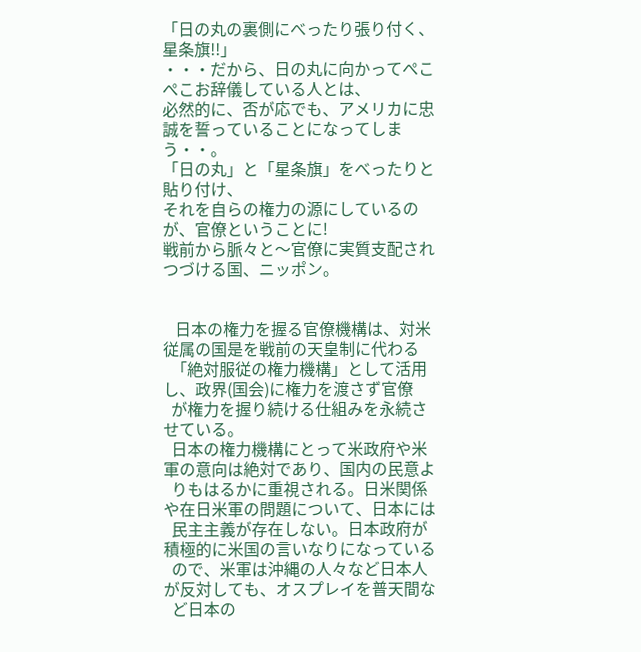「日の丸の裏側にべったり張り付く、星条旗!!」
・・・だから、日の丸に向かってぺこぺこお辞儀している人とは、
必然的に、否が応でも、アメリカに忠誠を誓っていることになってしまう・・。
「日の丸」と「星条旗」をべったりと貼り付け、
それを自らの権力の源にしているのが、官僚ということに!
戦前から脈々と〜官僚に実質支配されつづける国、ニッポン。


   日本の権力を握る官僚機構は、対米従属の国是を戦前の天皇制に代わる
  「絶対服従の権力機構」として活用し、政界(国会)に権力を渡さず官僚
  が権力を握り続ける仕組みを永続させている。
  日本の権力機構にとって米政府や米軍の意向は絶対であり、国内の民意よ
  りもはるかに重視される。日米関係や在日米軍の問題について、日本には
  民主主義が存在しない。日本政府が積極的に米国の言いなりになっている
  ので、米軍は沖縄の人々など日本人が反対しても、オスプレイを普天間な
  ど日本の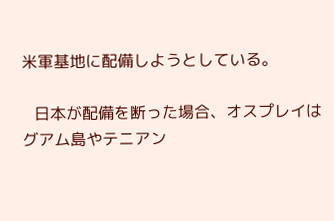米軍基地に配備しようとしている。

   日本が配備を断った場合、オスプレイはグアム島やテニアン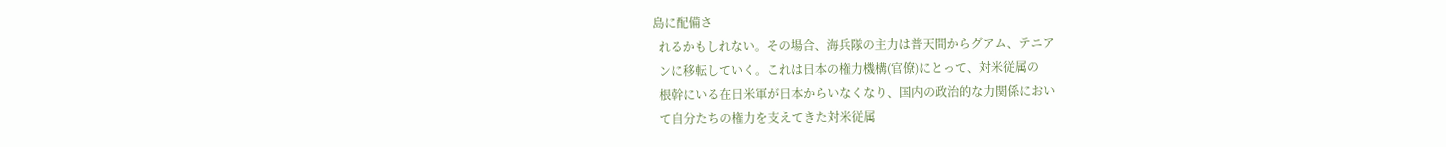島に配備さ
  れるかもしれない。その場合、海兵隊の主力は普天間からグアム、テニア
  ンに移転していく。これは日本の権力機構(官僚)にとって、対米従属の
  根幹にいる在日米軍が日本からいなくなり、国内の政治的な力関係におい
  て自分たちの権力を支えてきた対米従属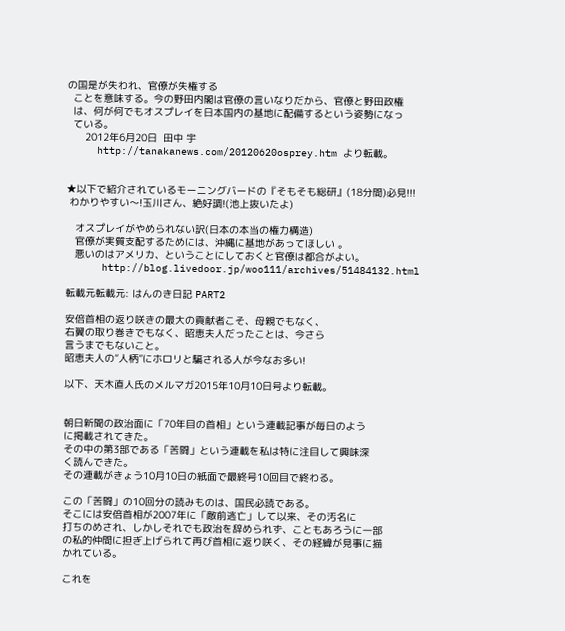の国是が失われ、官僚が失権する
  ことを意味する。今の野田内閣は官僚の言いなりだから、官僚と野田政権
  は、何が何でもオスプレイを日本国内の基地に配備するという姿勢になっ
  ている。
      2012年6月20日  田中 宇
     http://tanakanews.com/20120620osprey.htm より転載。


★以下で紹介されているモーニングバードの『そもそも総研』(18分間)必見!!!
 わかりやすい〜!玉川さん、絶好調!(池上抜いたよ)

   オスプレイがやめられない訳(日本の本当の権力構造)
   官僚が実質支配するためには、沖縄に基地があってほしい 。
   悪いのはアメリカ、ということにしておくと官僚は都合がよい。
      http://blog.livedoor.jp/woo111/archives/51484132.html

転載元転載元: はんのき日記 PART2

安倍首相の返り咲きの最大の貢献者こそ、母親でもなく、
右翼の取り巻きでもなく、昭恵夫人だったことは、今さら
言うまでもないこと。
昭恵夫人の“人柄”にホロリと騙される人が今なお多い!

以下、天木直人氏のメルマガ2015年10月10日号より転載。


朝日新聞の政治面に「70年目の首相」という連載記事が毎日のよう
に掲載されてきた。
その中の第3部である「苦闘」という連載を私は特に注目して興味深
く読んできた。
その連載がきょう10月10日の紙面で最終号10回目で終わる。

この「苦闘」の10回分の読みものは、国民必読である。
そこには安倍首相が2007年に「敵前逃亡」して以来、その汚名に
打ちのめされ、しかしそれでも政治を辞められず、こともあろうに一部
の私的仲間に担ぎ上げられて再び首相に返り咲く、その経緯が見事に描
かれている。

これを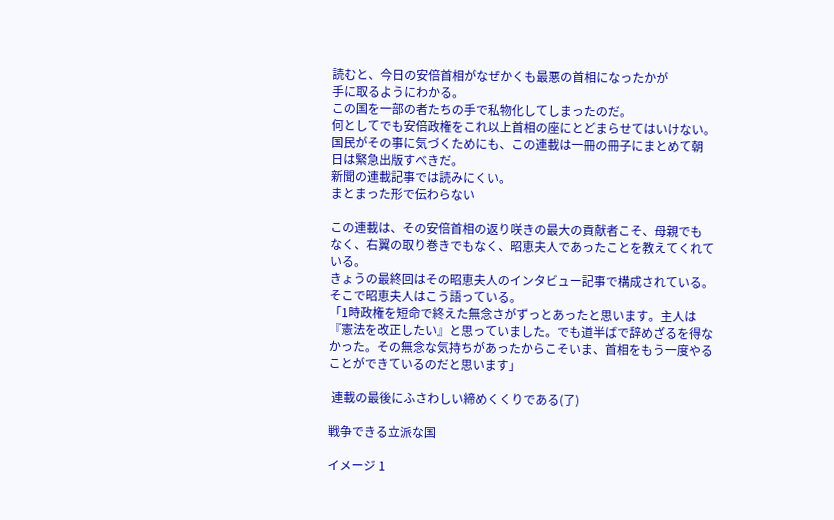読むと、今日の安倍首相がなぜかくも最悪の首相になったかが
手に取るようにわかる。
この国を一部の者たちの手で私物化してしまったのだ。
何としてでも安倍政権をこれ以上首相の座にとどまらせてはいけない。
国民がその事に気づくためにも、この連載は一冊の冊子にまとめて朝
日は緊急出版すべきだ。
新聞の連載記事では読みにくい。
まとまった形で伝わらない

この連載は、その安倍首相の返り咲きの最大の貢献者こそ、母親でも
なく、右翼の取り巻きでもなく、昭恵夫人であったことを教えてくれて
いる。
きょうの最終回はその昭恵夫人のインタビュー記事で構成されている。
そこで昭恵夫人はこう語っている。
「1時政権を短命で終えた無念さがずっとあったと思います。主人は
『憲法を改正したい』と思っていました。でも道半ばで辞めざるを得な
かった。その無念な気持ちがあったからこそいま、首相をもう一度やる
ことができているのだと思います」

 連載の最後にふさわしい締めくくりである(了)

戦争できる立派な国

イメージ 1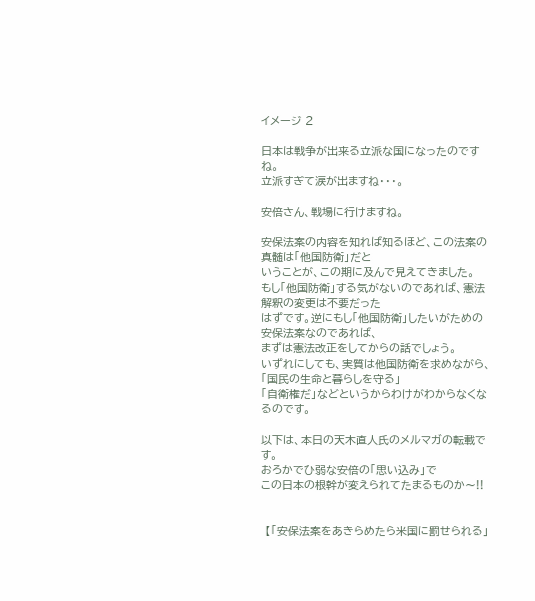イメージ 2

日本は戦争が出来る立派な国になったのですね。
立派すぎて涙が出ますね・・・。

安倍さん、戦場に行けますね。

安保法案の内容を知れば知るほど、この法案の真髄は「他国防衛」だと
いうことが、この期に及んで見えてきました。
もし「他国防衛」する気がないのであれば、憲法解釈の変更は不要だった
はずです。逆にもし「他国防衛」したいがための安保法案なのであれば、
まずは憲法改正をしてからの話でしょう。
いずれにしても、実質は他国防衛を求めながら、「国民の生命と暮らしを守る」
「自衛権だ」などというからわけがわからなくなるのです。

以下は、本日の天木直人氏のメルマガの転載です。
おろかでひ弱な安倍の「思い込み」で
この日本の根幹が変えられてたまるものか〜!!


 【「安保法案をあきらめたら米国に罰せられる」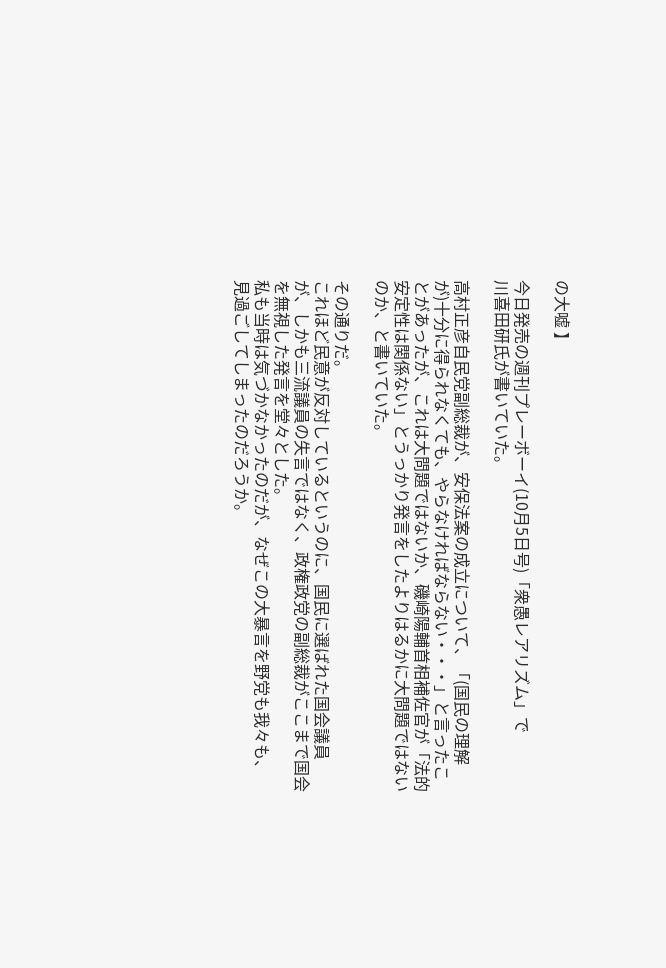の大嘘 】

今日発売の週刊プレーボーイ(10月5日号)「衆愚レアリズム」で
川喜田研氏が書いていた。

高村正彦自民党副総裁が、安保法案の成立について、「(国民の理解
が)十分に得られなくても、やらなければならない・・・」と言ったこ
とがあったが、これは大問題ではないか、磯崎陽輔首相補佐官が「法的
安定性は関係ない」とうっかり発言をしたよりはるかに大問題ではない
のか、と書いていた。

その通りだ。
これほど民意が反対しているというのに、国民に選ばれた国会議員
が、しかも三流議員の失言ではなく、政権政党の副総裁がここまで国会
を無視した発言を堂々とした。
私も当時は気づかなかったのだが、なぜこの大暴言を野党も我々も、
見過ごしてしまったのだろうか。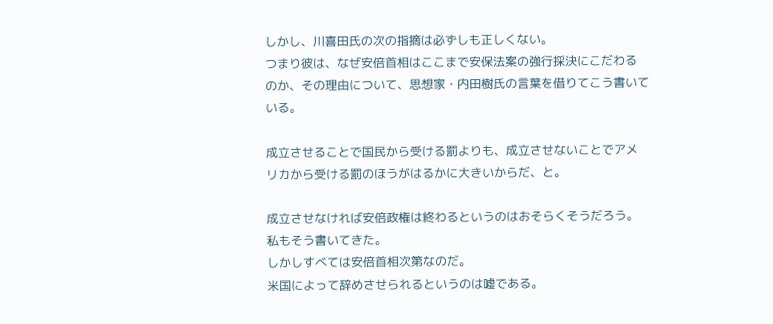しかし、川喜田氏の次の指摘は必ずしも正しくない。
つまり彼は、なぜ安倍首相はここまで安保法案の強行採決にこだわる
のか、その理由について、思想家・内田樹氏の言葉を借りてこう書いて
いる。

成立させることで国民から受ける罰よりも、成立させないことでアメ
リカから受ける罰のほうがはるかに大きいからだ、と。

成立させなければ安倍政権は終わるというのはおそらくそうだろう。
私もそう書いてきた。
しかしすべては安倍首相次第なのだ。
米国によって辞めさせられるというのは嘘である。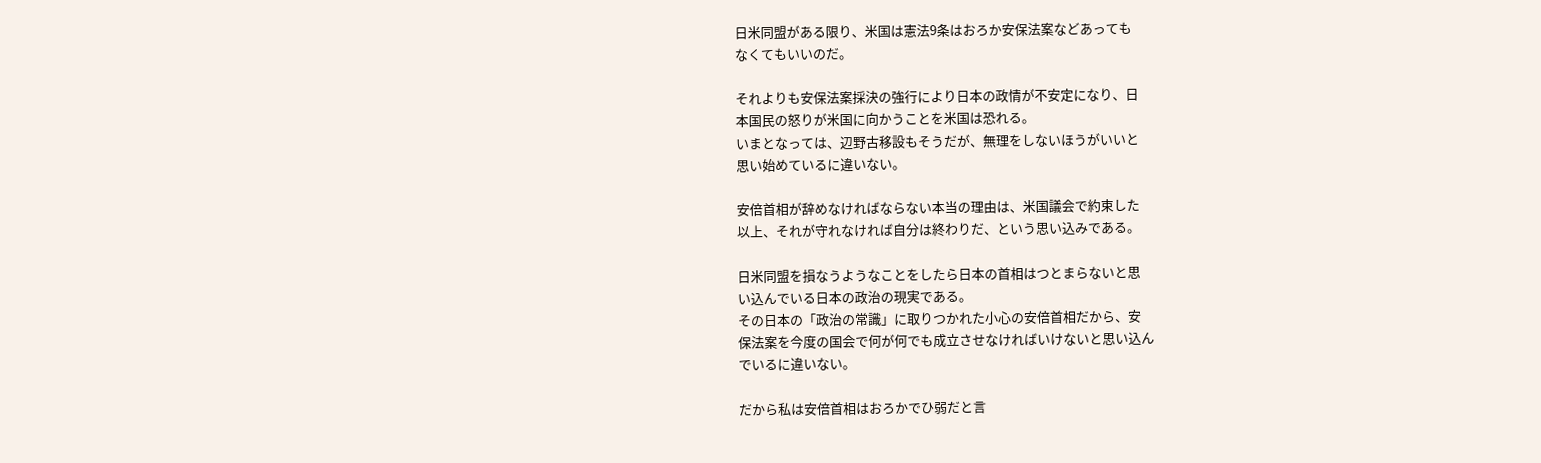日米同盟がある限り、米国は憲法9条はおろか安保法案などあっても
なくてもいいのだ。

それよりも安保法案採決の強行により日本の政情が不安定になり、日
本国民の怒りが米国に向かうことを米国は恐れる。
いまとなっては、辺野古移設もそうだが、無理をしないほうがいいと
思い始めているに違いない。

安倍首相が辞めなければならない本当の理由は、米国議会で約束した
以上、それが守れなければ自分は終わりだ、という思い込みである。

日米同盟を損なうようなことをしたら日本の首相はつとまらないと思
い込んでいる日本の政治の現実である。
その日本の「政治の常識」に取りつかれた小心の安倍首相だから、安
保法案を今度の国会で何が何でも成立させなければいけないと思い込ん
でいるに違いない。

だから私は安倍首相はおろかでひ弱だと言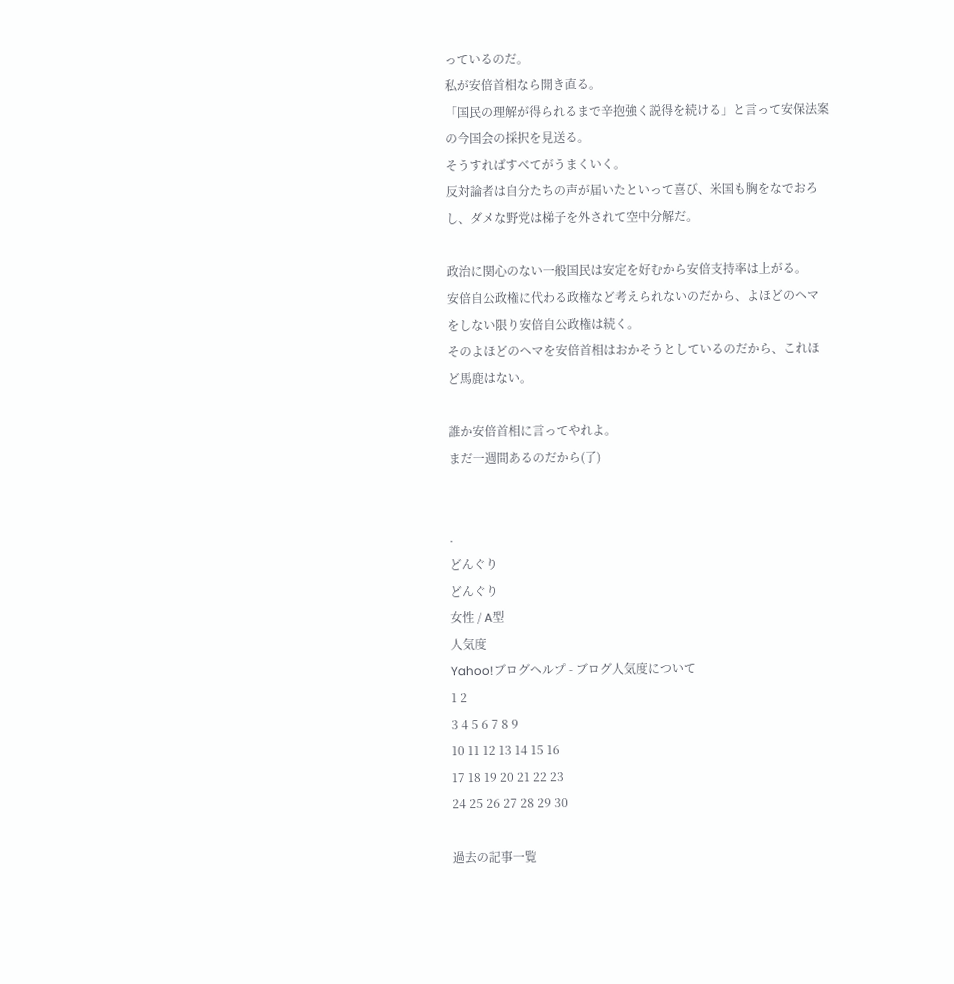っているのだ。
私が安倍首相なら開き直る。
「国民の理解が得られるまで辛抱強く説得を続ける」と言って安保法案
の今国会の採択を見送る。
そうすればすべてがうまくいく。
反対論者は自分たちの声が届いたといって喜び、米国も胸をなでおろ
し、ダメな野党は梯子を外されて空中分解だ。

政治に関心のない一般国民は安定を好むから安倍支持率は上がる。
安倍自公政権に代わる政権など考えられないのだから、よほどのヘマ
をしない限り安倍自公政権は続く。
そのよほどのヘマを安倍首相はおかそうとしているのだから、これほ
ど馬鹿はない。

誰か安倍首相に言ってやれよ。
まだ一週間あるのだから(了)


.
どんぐり
どんぐり
女性 / A型
人気度
Yahoo!ブログヘルプ - ブログ人気度について
1 2
3 4 5 6 7 8 9
10 11 12 13 14 15 16
17 18 19 20 21 22 23
24 25 26 27 28 29 30

過去の記事一覧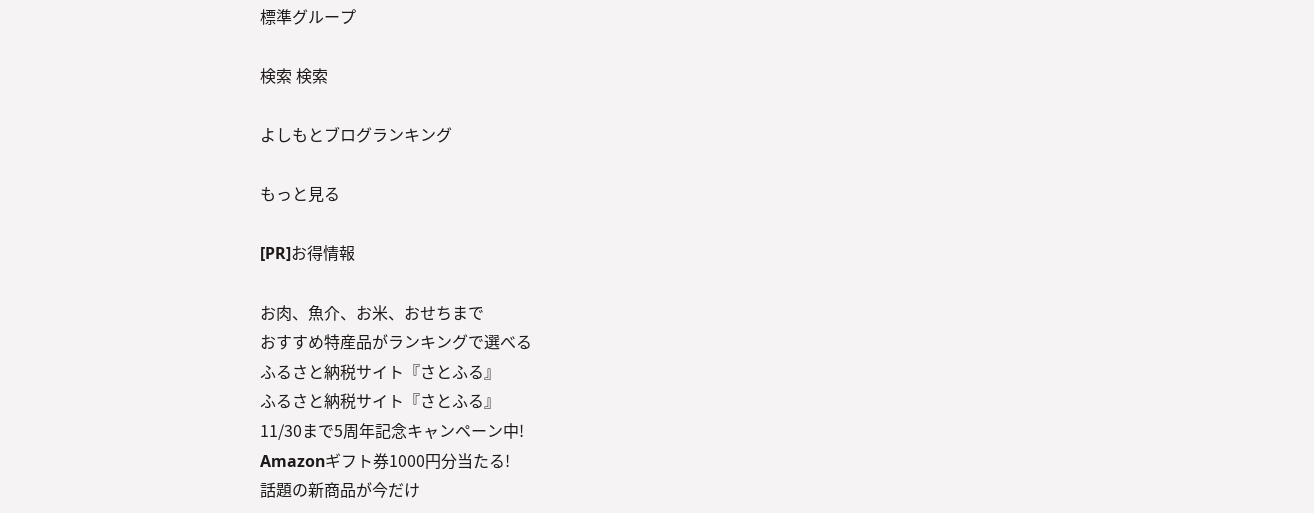標準グループ

検索 検索

よしもとブログランキング

もっと見る

[PR]お得情報

お肉、魚介、お米、おせちまで
おすすめ特産品がランキングで選べる
ふるさと納税サイト『さとふる』
ふるさと納税サイト『さとふる』
11/30まで5周年記念キャンペーン中!
Amazonギフト券1000円分当たる!
話題の新商品が今だけ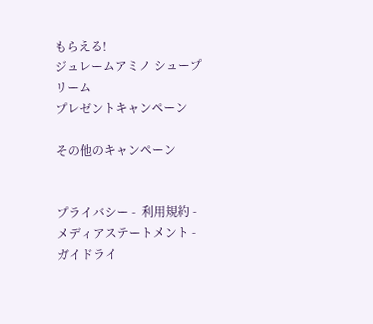もらえる!
ジュレームアミノ シュープリーム
プレゼントキャンペーン

その他のキャンペーン


プライバシー -  利用規約 -  メディアステートメント -  ガイドライ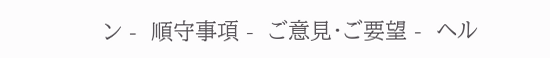ン -  順守事項 -  ご意見・ご要望 -  ヘル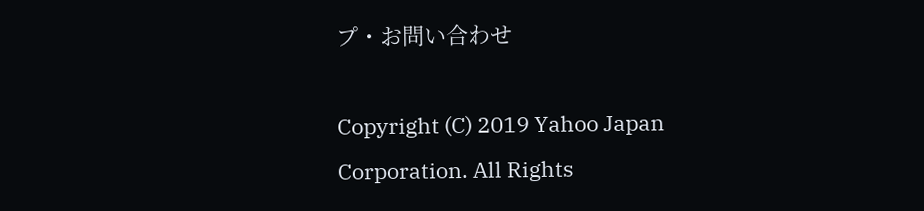プ・お問い合わせ

Copyright (C) 2019 Yahoo Japan Corporation. All Rights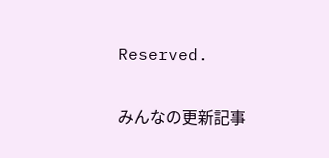Reserved.

みんなの更新記事